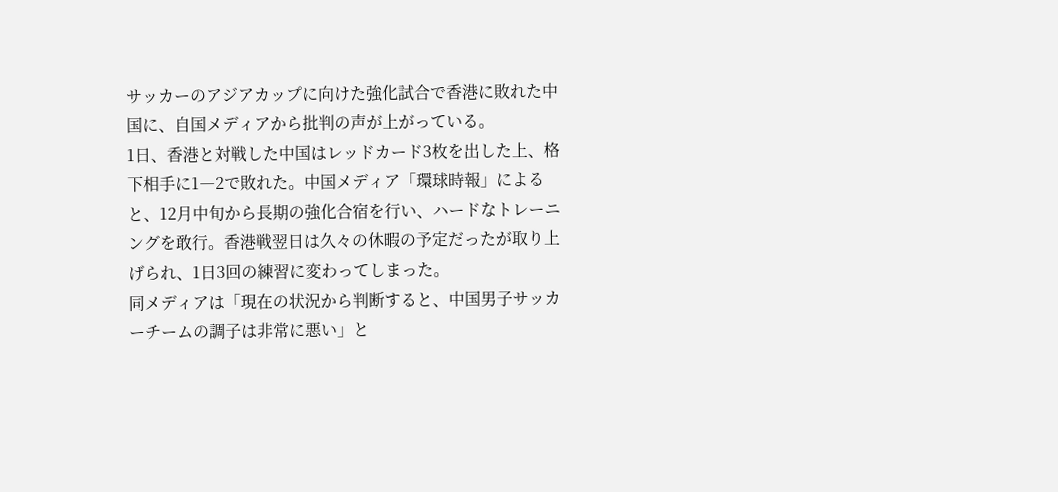サッカーのアジアカップに向けた強化試合で香港に敗れた中国に、自国メディアから批判の声が上がっている。
1日、香港と対戦した中国はレッドカード3枚を出した上、格下相手に1―2で敗れた。中国メディア「環球時報」によると、12月中旬から長期の強化合宿を行い、ハードなトレーニングを敢行。香港戦翌日は久々の休暇の予定だったが取り上げられ、1日3回の練習に変わってしまった。
同メディアは「現在の状況から判断すると、中国男子サッカーチームの調子は非常に悪い」と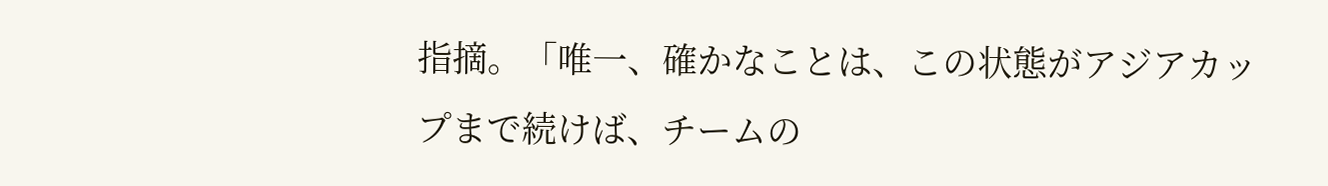指摘。「唯一、確かなことは、この状態がアジアカップまで続けば、チームの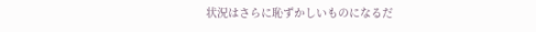状況はさらに恥ずかしいものになるだ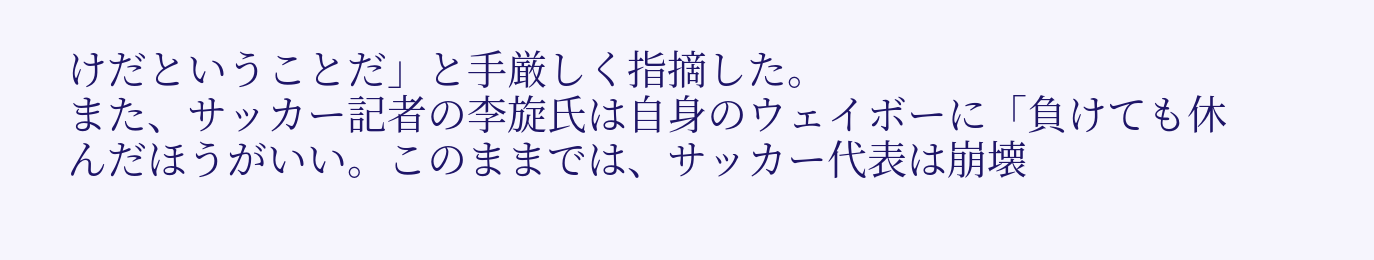けだということだ」と手厳しく指摘した。
また、サッカー記者の李旋氏は自身のウェイボーに「負けても休んだほうがいい。このままでは、サッカー代表は崩壊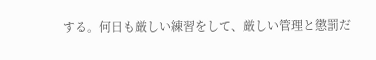する。何日も厳しい練習をして、厳しい管理と懲罰だ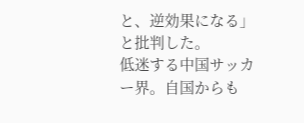と、逆効果になる」と批判した。
低迷する中国サッカー界。自国からも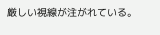厳しい視線が注がれている。